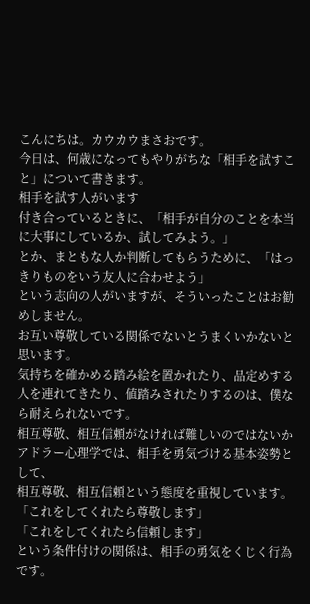こんにちは。カウカウまさおです。
今日は、何歳になってもやりがちな「相手を試すこと」について書きます。
相手を試す人がいます
付き合っているときに、「相手が自分のことを本当に大事にしているか、試してみよう。」
とか、まともな人か判断してもらうために、「はっきりものをいう友人に合わせよう」
という志向の人がいますが、そういったことはお勧めしません。
お互い尊敬している関係でないとうまくいかないと思います。
気持ちを確かめる踏み絵を置かれたり、品定めする人を連れてきたり、値踏みされたりするのは、僕なら耐えられないです。
相互尊敬、相互信頼がなければ難しいのではないか
アドラー心理学では、相手を勇気づける基本姿勢として、
相互尊敬、相互信頼という態度を重視しています。
「これをしてくれたら尊敬します」
「これをしてくれたら信頼します」
という条件付けの関係は、相手の勇気をくじく行為です。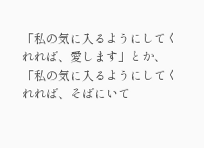「私の気に入るようにしてくれれば、愛します」とか、
「私の気に入るようにしてくれれば、そばにいて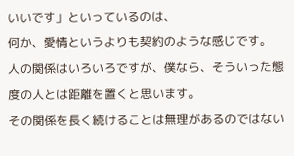いいです」といっているのは、
何か、愛情というよりも契約のような感じです。
人の関係はいろいろですが、僕なら、そういった態度の人とは距離を置くと思います。
その関係を長く続けることは無理があるのではない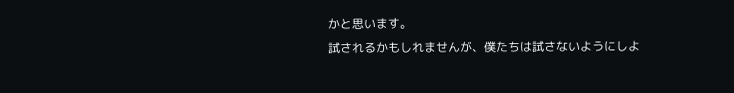かと思います。
試されるかもしれませんが、僕たちは試さないようにしよ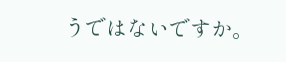うではないですか。